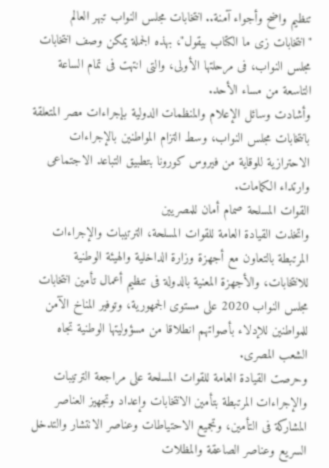تنظيم واضح وأجواء آمنة.. انتخابات مجلس النواب تبهر العالم
"انتخابات زى ما الكتاب بيقول"، بهذه الجملة يمكن وصف انتخابات مجلس النواب، فى مرحلتها الأولى، والتى انتهت فى تمام الساعة التاسعة من مساء الأحد.
وأشادت وسائل الإعلام والمنظمات الدولية بإجراءات مصر المتعلقة بانتخابات مجلس النواب، وسط التزام المواطنين بالإجراءات الاحترازية للوقاية من فيروس كورونا بتطبيق التباعد الاجتماعى وارتداء الكمامات.
القوات المسلحة صمام أمان للمصريين
واتخذت القيادة العامة للقوات المسلحة، الترتيبات والإجراءات المرتبطة بالتعاون مع أجهزة وزارة الداخلية والهيئة الوطنية للانتخابات، والأجهزة المعنية بالدولة فى تنظيم أعمال تأمين انتخابات مجلس النواب 2020 على مستوى الجمهورية، وتوفير المناخ الآمن للمواطنين للإدلاء بأصواتهم انطلاقا من مسؤوليتها الوطنية تجاه الشعب المصرى.
وحرصت القيادة العامة للقوات المسلحة على مراجعة الترتيبات والإجراءات المرتبطة بتأمين الانتخابات وإعداد وتجهيز العناصر المشاركة فى التأمين، وتجميع الاحتياطات وعناصر الانتشار والتدخل السريع وعناصر الصاعقة والمظلات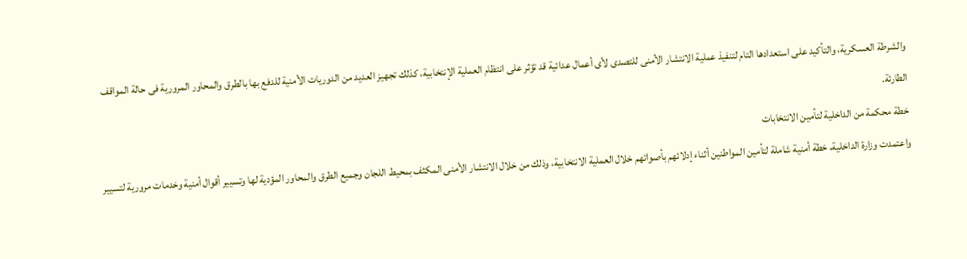والشرطة العسكرية، والتأكيد على استعدادها التام لتنفيذ عملية الانتشار الأمنى للتصدى لأى أعمال عدائية قد تؤثر على انتظام العملية الإنتخابية، كذلك تجهيز العديد من الدوريات الأمنية للدفع بها بالطرق والمحاور المرورية فى حالة المواقف الطارئة.
خطة محكمة من الداخلية لتأمين الانتخابات
واعتمدت وزارة الداخلية، خطة أمنية شاملة لتأمين المواطنين أثناء إدلائهم بأصواتهم خلال العملية الانتخابية، وذلك من خلال الانتشار الأمنى المكثف بمحيط اللجان وجميع الطرق والمحاور المؤدية لها وتسيير أقوال أمنية وخدمات مرورية لتسيير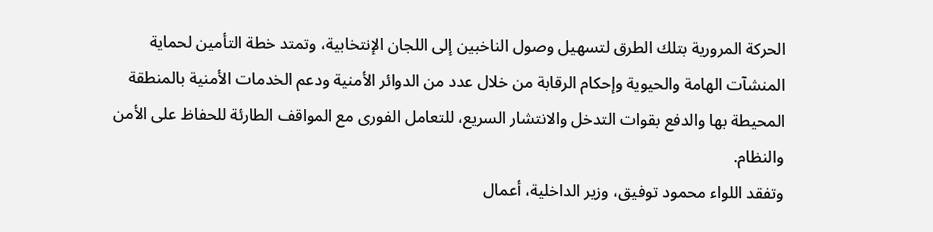الحركة المرورية بتلك الطرق لتسهيل وصول الناخبين إلى اللجان الإنتخابية، وتمتد خطة التأمين لحماية المنشآت الهامة والحيوية وإحكام الرقابة من خلال عدد من الدوائر الأمنية ودعم الخدمات الأمنية بالمنطقة المحيطة بها والدفع بقوات التدخل والانتشار السريع، للتعامل الفورى مع المواقف الطارئة للحفاظ على الأمن والنظام.
وتفقد اللواء محمود توفيق، وزير الداخلية، أعمال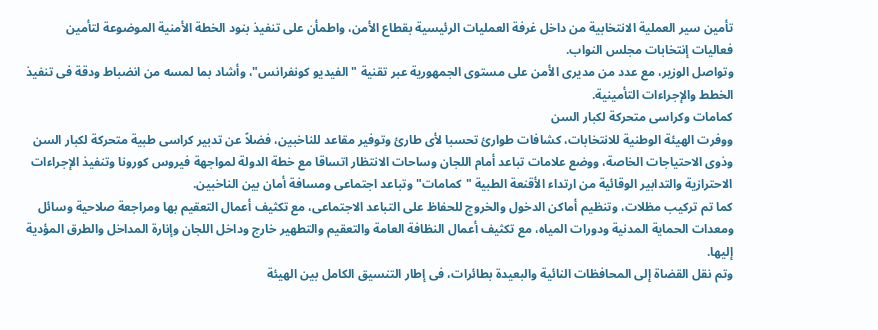تأمين سير العملية الانتخابية من داخل غرفة العمليات الرئيسية بقطاع الأمن، واطمأن على تنفيذ بنود الخطة الأمنية الموضوعة لتأمين فعاليات إنتخابات مجلس النواب.
وتواصل الوزير، مع عدد من مديرى الأمن على مستوى الجمهورية عبر تقنية "الفيديو كونفرانس"، وأشاد بما لمسه من انضباط ودقة فى تنفيذ الخطط والإجراءات التأمينية.
كمامات وكراسى متحركة لكبار السن
ووفرت الهيئة الوطنية للانتخابات، كشافات طوارئ تحسبا لأى طارئ وتوفير مقاعد للناخبين، فضلاً عن تدبير كراسى طبية متحركة لكبار السن وذوى الاحتياجات الخاصة، ووضع علامات تباعد أمام اللجان وساحات الانتظار اتساقا مع خطة الدولة لمواجهة فيروس كورونا وتنفيذ الإجراءات الاحترازية والتدابير الوقائية من ارتداء الأقنعة الطبية "كمامات" وتباعد اجتماعى ومسافة أمان بين الناخبين.
كما تم تركيب مظلات، وتنظيم أماكن الدخول والخروج للحفاظ على التباعد الاجتماعى، مع تكثيف أعمال التعقيم بها ومراجعة صلاحية وسائل ومعدات الحماية المدنية ودورات المياه، مع تكثيف أعمال النظافة العامة والتعقيم والتطهير خارج وداخل اللجان وإنارة المداخل والطرق المؤدية إليها.
وتم نقل القضاة إلى المحافظات النائية والبعيدة بطائرات، فى إطار التنسيق الكامل بين الهيئة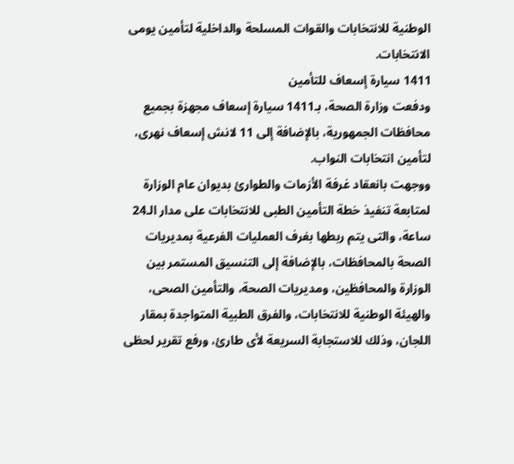الوطنية للانتخابات والقوات المسلحة والداخلية لتأمين يومى الانتخابات.
1411 سيارة إسعاف للتأمين
ودفعت وزارة الصحة، بـ1411 سيارة إسعاف مجهزة بجميع محافظات الجمهورية، بالإضافة إلى 11 لانش إسعاف نهرى، لتأمين انتخابات النواب.
ووجهت بانعقاد غرفة الأزمات والطوارئ بديوان عام الوزارة لمتابعة تنفيذ خطة التأمين الطبى للانتخابات على مدار الـ24 ساعة، والتى يتم ربطها بغرف العمليات الفرعية بمديريات الصحة بالمحافظات، بالإضافة إلى التنسيق المستمر بين الوزارة والمحافظين، ومديريات الصحة، والتأمين الصحى، والهيئة الوطنية للانتخابات، والفرق الطبية المتواجدة بمقار اللجان، وذلك للاستجابة السريعة لأى طارئ، ورفع تقرير لحظى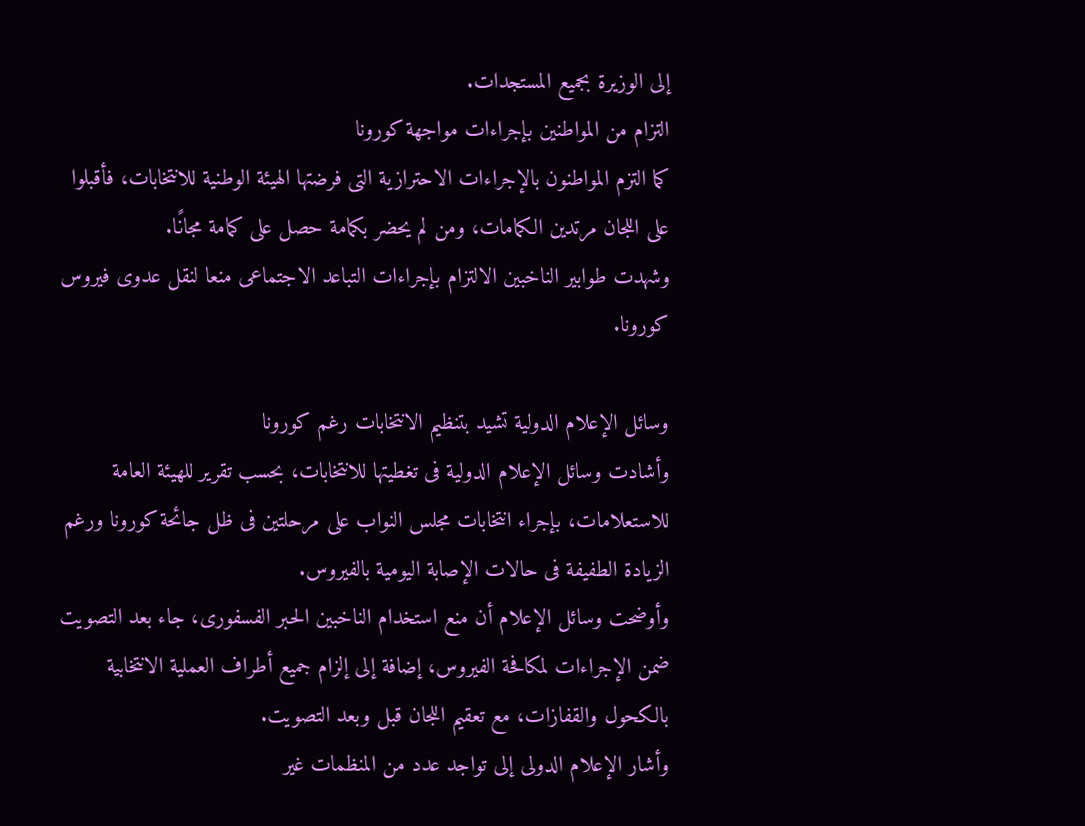إلى الوزيرة بجميع المستجدات.
التزام من المواطنين بإجراءات مواجهة كورونا
كما التزم المواطنون بالإجراءات الاحترازية التى فرضتها الهيئة الوطنية للانتخابات، فأقبلوا على اللجان مرتدين الكمامات، ومن لم يحضر بكمامة حصل على كمامة مجانًا.
وشهدت طوابير الناخبين الالتزام بإجراءات التباعد الاجتماعى منعا لنقل عدوى فيروس كورونا.

وسائل الإعلام الدولية تشيد بتنظيم الانتخابات رغم كورونا
وأشادت وسائل الإعلام الدولية فى تغطيتها للانتخابات، بحسب تقرير للهيئة العامة للاستعلامات، بإجراء انتخابات مجلس النواب على مرحلتين فى ظل جائحة كورونا ورغم الزيادة الطفيفة فى حالات الإصابة اليومية بالفيروس.
وأوضحت وسائل الإعلام أن منع استخدام الناخبين الحبر الفسفورى، جاء بعد التصويت ضمن الإجراءات لمكافحة الفيروس، إضافة إلى إلزام جميع أطراف العملية الانتخابية بالكحول والقفازات، مع تعقيم اللجان قبل وبعد التصويت.
وأشار الإعلام الدولى إلى تواجد عدد من المنظمات غير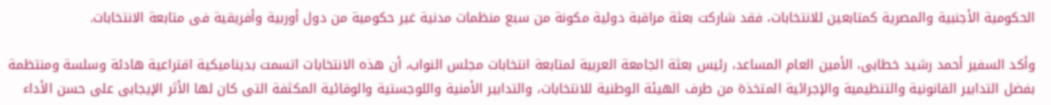الحكومية الأجنبية والمصرية كمتابعين للانتخابات، فقد شاركت بعثة مراقبة دولية مكونة من سبع منظمات مدنية غير حكومية من دول أوربية وأفريقية فى متابعة الانتخابات.

وأكد السفير أحمد رشيد خطابى، الأمين العام المساعد، رئيس بعثة الجامعة العربية لمتابعة انتخابات مجلس النواب، أن هذه الانتخابات اتسمت بديناميكية اقتراعية هادئة وسلسة ومنتظمة بفضل التدابير القانونية والتنظيمية والإجرائية المتخذة من طرف الهيئة الوطنية للانتخابات، والتدابير الأمنية واللوجستية والوقائية المكثفة التى كان لها الأثر الإيجابى على حسن الأداء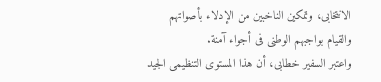الانتخابى، وتمكين الناخبين من الإدلاء بأصواتهم والقيام بواجبهم الوطنى فى أجواء آمنة.
واعتبر السفير خطابى، أن هذا المستوى التنظيمى الجيد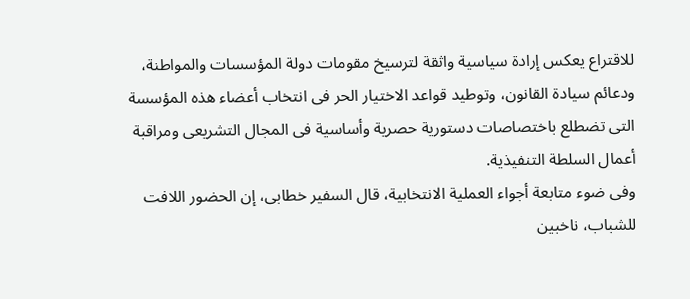للاقتراع يعكس إرادة سياسية واثقة لترسيخ مقومات دولة المؤسسات والمواطنة، ودعائم سيادة القانون، وتوطيد قواعد الاختيار الحر فى انتخاب أعضاء هذه المؤسسة التى تضطلع باختصاصات دستورية حصرية وأساسية فى المجال التشريعى ومراقبة أعمال السلطة التنفيذية.
وفى ضوء متابعة أجواء العملية الانتخابية، قال السفير خطابى، إن الحضور اللافت للشباب، ناخبين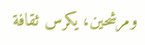ومرشحين، يكرس ثقافة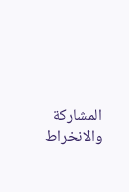المشاركة والانخراط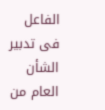الفاعل فى تدبير الشأن العام من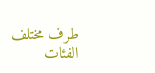طرف مختلف الفئات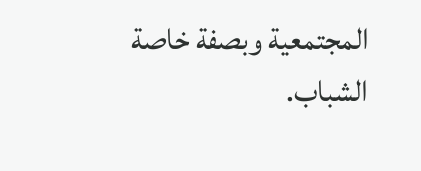المجتمعية وبصفة خاصة الشباب.